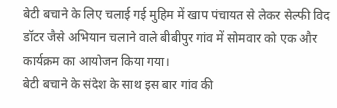बेटी बचाने के लिए चलाई गई मुहिम में खाप पंचायत से लेकर सेल्फी विद डॉटर जैसे अभियान चलाने वाले बीबीपुर गांव में सोमवार को एक और कार्यक्रम का आयोजन किया गया।
बेटी बचाने के संदेश के साथ इस बार गांव की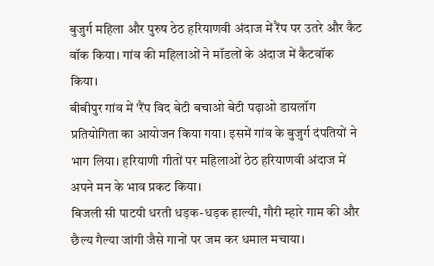बुजुर्ग महिला और पुरुष ठेठ हरियाणवी अंदाज में रैंप पर उतरे और कैट वॉक किया। गांव की महिलाओं ने मॉडलों के अंदाज में कैटवॉक किया।
बीबीपुर गांव में 'रैंप विद बेटी बचाओ बेटी पढ़ाओ डायलॉग प्रतियोगिता का आयोजन किया गया। इसमें गांव के बुजुर्ग दंपतियों ने भाग लिया। हरियाणी गीतों पर महिलाओं ठेठ हरियाणवी अंदाज में अपने मन के भाव प्रकट किया।
बिजली सी पाटयी धरती धड़क-धड़क हाल्यी, गौरी म्हारे गाम की और छैल्य गैल्या जांगी जैसे गानों पर जम कर धमाल मचाया।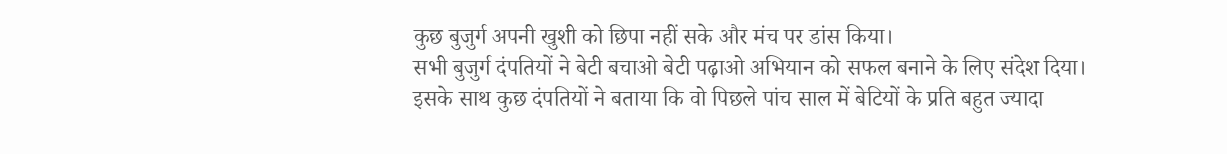कुछ बुजुर्ग अपनी खुशी को छिपा नहीं सके और मंच पर डांस किया।
सभी बुजुर्ग दंपतियों ने बेटी बचाओ बेटी पढ़ाओ अभियान को सफल बनाने के लिए संदेश दिया।
इसके साथ कुछ दंपतियों ने बताया कि वो पिछले पांच साल में बेटियों के प्रति बहुत ज्यादा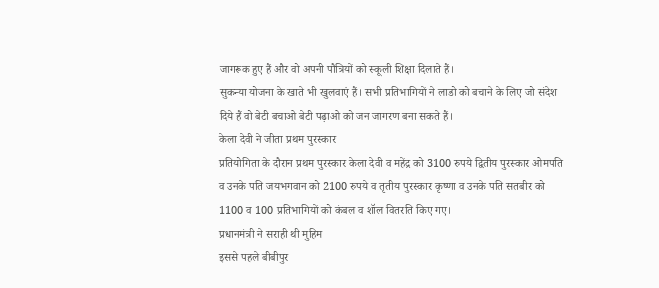जागरूक हुए हैं और वो अपनी पौत्रियों को स्कूली शिक्षा दिलाते हैं।
सुकन्या योजना के खाते भी खुलवाएं हैं। सभी प्रतिभागियों ने लाडो को बचाने के लिए जो संदेश दिये हैं वो बेटी बचाओ बेटी पढ़ाओ को जन जागरण बना सकते हैं।
केला देवी ने जीता प्रथम पुरस्कार
प्रतियोगिता के दौरान प्रथम पुरस्कार केला देवी व महेंद्र को 3100 रुपये द्वितीय पुरस्कार ओमपति व उनके पति जयभगवान को 2100 रुपये व तृतीय पुरस्कार कृष्णा व उनके पति सतबीर को 1100 व 100 प्रतिभागियों को कंबल व शॉल वितरति किए गए।
प्रधानमंत्री ने सराही थी मुहिम
इससे पहले बीबीपुर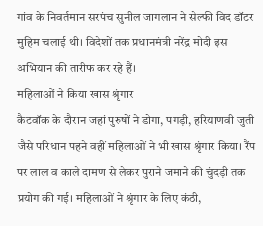गांव के निवर्तमान सरपंच सुनील जागलान ने सेल्फी विद डॉटर मुहिम चलाई थी। विदेशों तक प्रधानमंत्री नरेंद्र मोदी इस अभियान की तारीफ कर रहे हैं।
महिलाओं ने किया खास श्रृंगार
कैटवॉक के दौरान जहां पुरुषों ने डोगा, पगड़ी, हरियाणवी जुती जैसे परिधान पहने वहीं महिलाओं ने भी खास श्रृंगार किया। रैंप पर लाल व काले दामण से लेकर पुराने जमाने की चुंदड़ी तक प्रयोग की गई। महिलाओं ने श्रृंगार के लिए कंठी,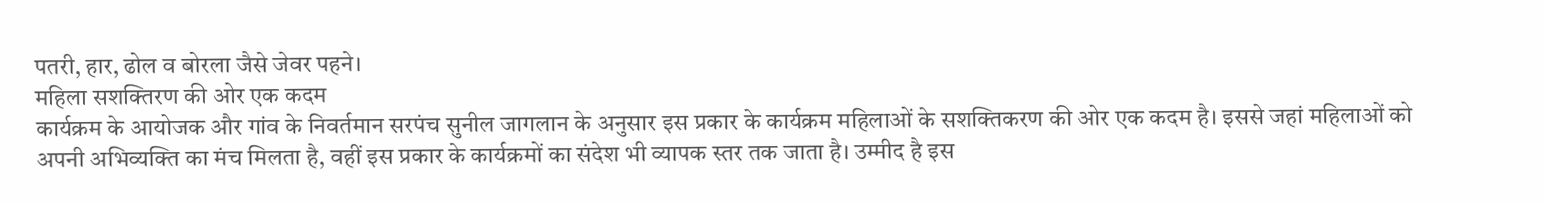पतरी, हार, ढोल व बोरला जैसे जेवर पहने।
महिला सशक्तिरण की ओर एक कदम
कार्यक्रम के आयोजक और गांव के निवर्तमान सरपंच सुनील जागलान के अनुसार इस प्रकार के कार्यक्रम महिलाओं के सशक्तिकरण की ओर एक कदम है। इससे जहां महिलाओं को अपनी अभिव्यक्ति का मंच मिलता है, वहीं इस प्रकार के कार्यक्रमों का संदेश भी व्यापक स्तर तक जाता है। उम्मीद है इस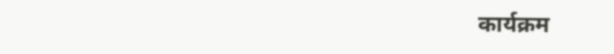कार्यक्रम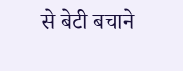से बेटी बचाने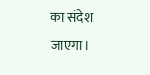का संदेश जाएगा।